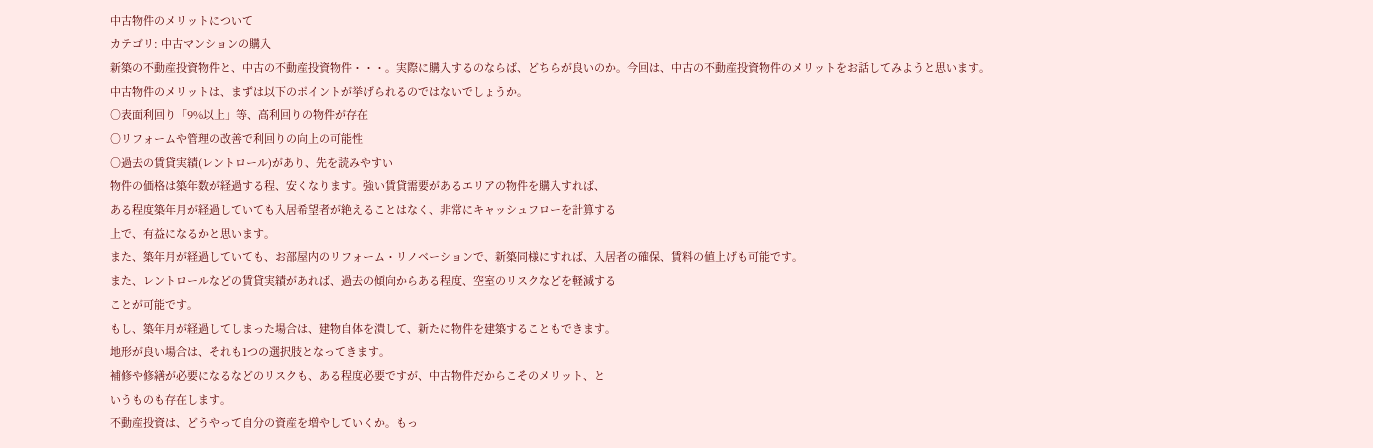中古物件のメリットについて
カテゴリ: 中古マンションの購入
新築の不動産投資物件と、中古の不動産投資物件・・・。実際に購入するのならば、どちらが良いのか。今回は、中古の不動産投資物件のメリットをお話してみようと思います。
中古物件のメリットは、まずは以下のポイントが挙げられるのではないでしょうか。
○表面利回り「9%以上」等、高利回りの物件が存在
○リフォームや管理の改善で利回りの向上の可能性
○過去の賃貸実績(レントロール)があり、先を読みやすい
物件の価格は築年数が経過する程、安くなります。強い賃貸需要があるエリアの物件を購入すれば、
ある程度築年月が経過していても入居希望者が絶えることはなく、非常にキャッシュフローを計算する
上で、有益になるかと思います。
また、築年月が経過していても、お部屋内のリフォーム・リノベーションで、新築同様にすれば、入居者の確保、賃料の値上げも可能です。
また、レントロールなどの賃貸実績があれば、過去の傾向からある程度、空室のリスクなどを軽減する
ことが可能です。
もし、築年月が経過してしまった場合は、建物自体を潰して、新たに物件を建築することもできます。
地形が良い場合は、それも1つの選択肢となってきます。
補修や修繕が必要になるなどのリスクも、ある程度必要ですが、中古物件だからこそのメリット、と
いうものも存在します。
不動産投資は、どうやって自分の資産を増やしていくか。もっ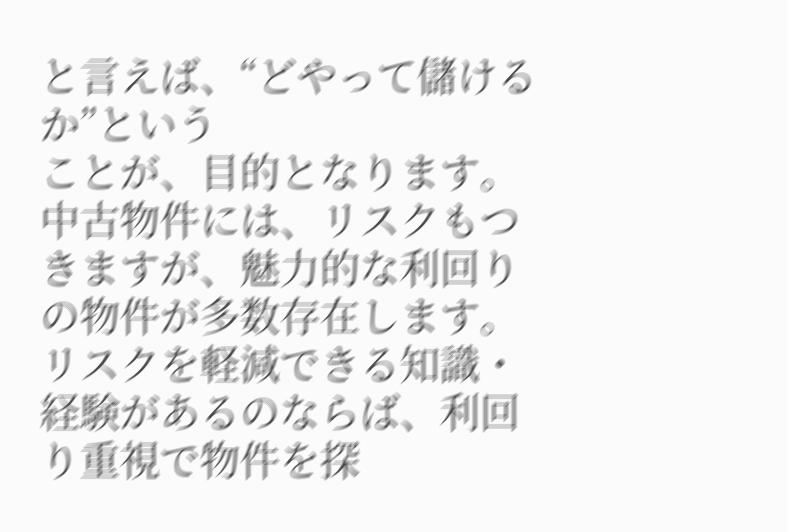と言えば、“どやって儲けるか”という
ことが、目的となります。
中古物件には、リスクもつきますが、魅力的な利回りの物件が多数存在します。
リスクを軽減できる知識・経験があるのならば、利回り重視で物件を探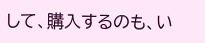して、購入するのも、い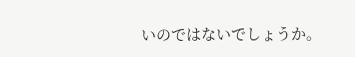いのではないでしょうか。